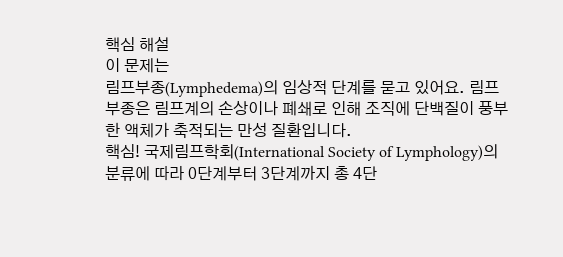핵심 해설
이 문제는
림프부종(Lymphedema)의 임상적 단계를 묻고 있어요. 림프부종은 림프계의 손상이나 폐쇄로 인해 조직에 단백질이 풍부한 액체가 축적되는 만성 질환입니다.
핵심! 국제림프학회(International Society of Lymphology)의 분류에 따라 0단계부터 3단계까지 총 4단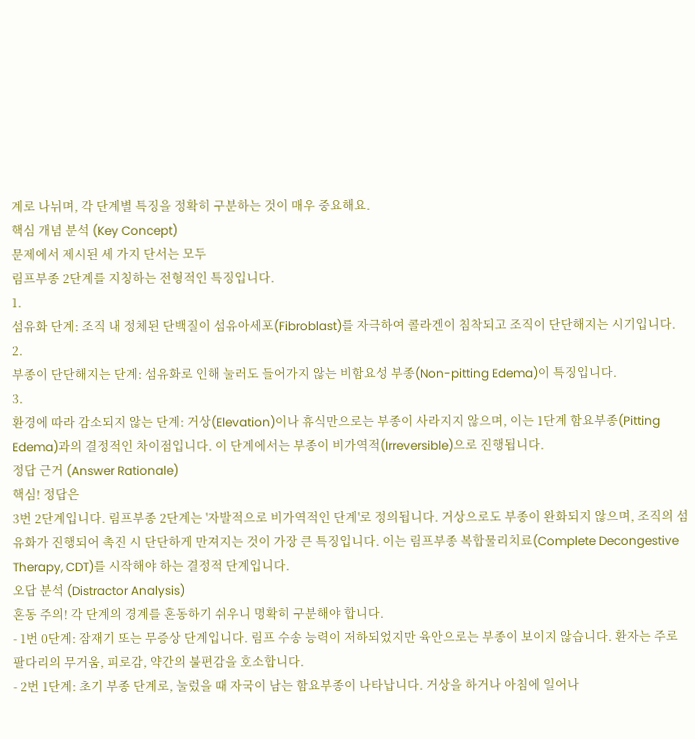계로 나뉘며, 각 단계별 특징을 정확히 구분하는 것이 매우 중요해요.
핵심 개념 분석 (Key Concept)
문제에서 제시된 세 가지 단서는 모두
림프부종 2단계를 지칭하는 전형적인 특징입니다.
1.
섬유화 단계: 조직 내 정체된 단백질이 섬유아세포(Fibroblast)를 자극하여 콜라겐이 침착되고 조직이 단단해지는 시기입니다.
2.
부종이 단단해지는 단계: 섬유화로 인해 눌러도 들어가지 않는 비함요성 부종(Non-pitting Edema)이 특징입니다.
3.
환경에 따라 감소되지 않는 단계: 거상(Elevation)이나 휴식만으로는 부종이 사라지지 않으며, 이는 1단계 함요부종(Pitting Edema)과의 결정적인 차이점입니다. 이 단계에서는 부종이 비가역적(Irreversible)으로 진행됩니다.
정답 근거 (Answer Rationale)
핵심! 정답은
3번 2단계입니다. 림프부종 2단계는 '자발적으로 비가역적인 단계'로 정의됩니다. 거상으로도 부종이 완화되지 않으며, 조직의 섬유화가 진행되어 촉진 시 단단하게 만져지는 것이 가장 큰 특징입니다. 이는 림프부종 복합물리치료(Complete Decongestive Therapy, CDT)를 시작해야 하는 결정적 단계입니다.
오답 분석 (Distractor Analysis)
혼동 주의! 각 단계의 경계를 혼동하기 쉬우니 명확히 구분해야 합니다.
- 1번 0단계: 잠재기 또는 무증상 단계입니다. 림프 수송 능력이 저하되었지만 육안으로는 부종이 보이지 않습니다. 환자는 주로 팔다리의 무거움, 피로감, 약간의 불편감을 호소합니다.
- 2번 1단계: 초기 부종 단계로, 눌렀을 때 자국이 남는 함요부종이 나타납니다. 거상을 하거나 아침에 일어나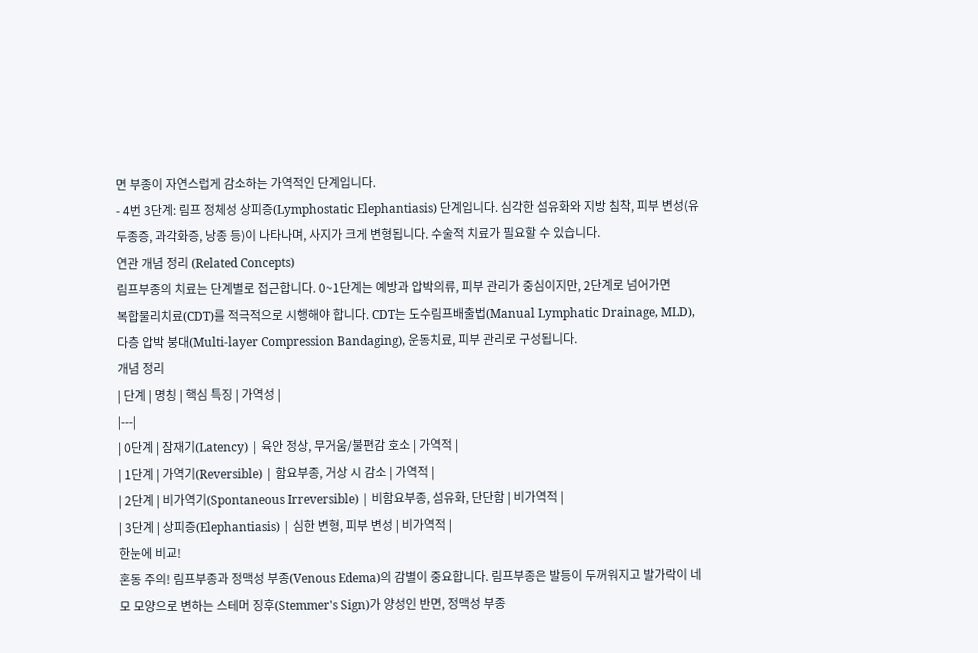면 부종이 자연스럽게 감소하는 가역적인 단계입니다.
- 4번 3단계: 림프 정체성 상피증(Lymphostatic Elephantiasis) 단계입니다. 심각한 섬유화와 지방 침착, 피부 변성(유두종증, 과각화증, 낭종 등)이 나타나며, 사지가 크게 변형됩니다. 수술적 치료가 필요할 수 있습니다.
연관 개념 정리 (Related Concepts)
림프부종의 치료는 단계별로 접근합니다. 0~1단계는 예방과 압박의류, 피부 관리가 중심이지만, 2단계로 넘어가면
복합물리치료(CDT)를 적극적으로 시행해야 합니다. CDT는 도수림프배출법(Manual Lymphatic Drainage, MLD), 다층 압박 붕대(Multi-layer Compression Bandaging), 운동치료, 피부 관리로 구성됩니다.
개념 정리
| 단계 | 명칭 | 핵심 특징 | 가역성 |
|---|
| 0단계 | 잠재기(Latency) | 육안 정상, 무거움/불편감 호소 | 가역적 |
| 1단계 | 가역기(Reversible) | 함요부종, 거상 시 감소 | 가역적 |
| 2단계 | 비가역기(Spontaneous Irreversible) | 비함요부종, 섬유화, 단단함 | 비가역적 |
| 3단계 | 상피증(Elephantiasis) | 심한 변형, 피부 변성 | 비가역적 |
한눈에 비교!
혼동 주의! 림프부종과 정맥성 부종(Venous Edema)의 감별이 중요합니다. 림프부종은 발등이 두꺼워지고 발가락이 네모 모양으로 변하는 스테머 징후(Stemmer's Sign)가 양성인 반면, 정맥성 부종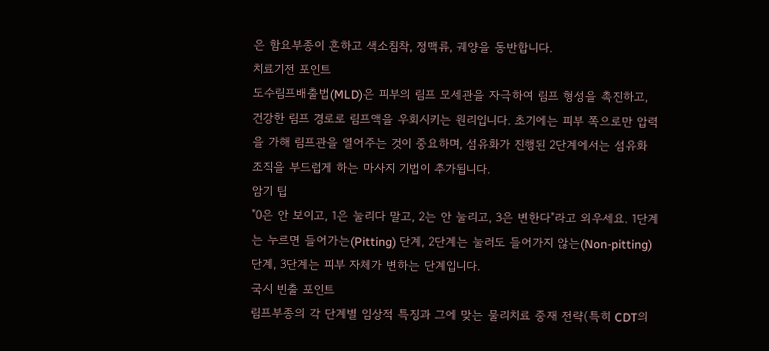은 함요부종이 흔하고 색소침착, 정맥류, 궤양을 동반합니다.
치료기전 포인트
도수림프배출법(MLD)은 피부의 림프 모세관을 자극하여 림프 형성을 촉진하고, 건강한 림프 경로로 림프액을 우회시키는 원리입니다. 초기에는 피부 쪽으로만 압력을 가해 림프관을 열어주는 것이 중요하며, 섬유화가 진행된 2단계에서는 섬유화 조직을 부드럽게 하는 마사지 기법이 추가됩니다.
암기 팁
"0은 안 보이고, 1은 눌리다 말고, 2는 안 눌리고, 3은 변한다"라고 외우세요. 1단계는 누르면 들어가는(Pitting) 단계, 2단계는 눌러도 들어가지 않는(Non-pitting) 단계, 3단계는 피부 자체가 변하는 단계입니다.
국시 빈출 포인트
림프부종의 각 단계별 임상적 특징과 그에 맞는 물리치료 중재 전략(특히 CDT의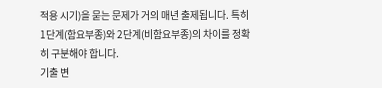적용 시기)을 묻는 문제가 거의 매년 출제됩니다. 특히 1단계(함요부종)와 2단계(비함요부종)의 차이를 정확히 구분해야 합니다.
기출 변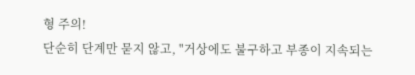형 주의!
단순히 단계만 묻지 않고, "거상에도 불구하고 부종이 지속되는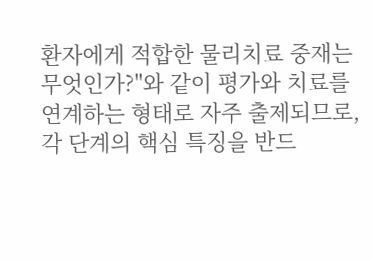환자에게 적합한 물리치료 중재는 무엇인가?"와 같이 평가와 치료를 연계하는 형태로 자주 출제되므로, 각 단계의 핵심 특징을 반드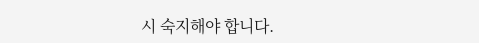시 숙지해야 합니다.